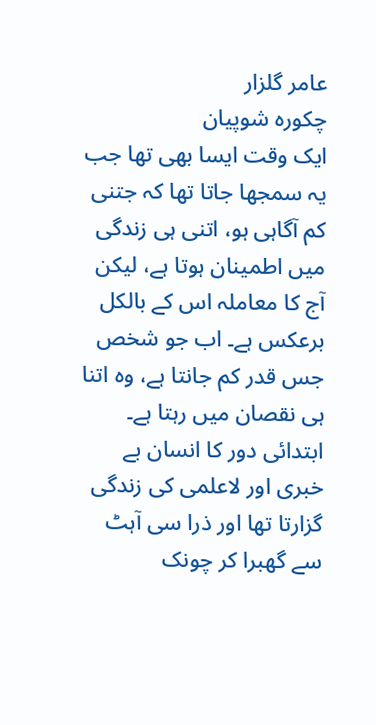عامر گلزار
چکورہ شوپیان
ایک وقت ایسا بھی تھا جب یہ سمجھا جاتا تھا کہ جتنی کم آگاہی ہو، اتنی ہی زندگی میں اطمینان ہوتا ہے، لیکن آج کا معاملہ اس کے بالکل برعکس ہے۔ اب جو شخص جس قدر کم جانتا ہے، وہ اتنا ہی نقصان میں رہتا ہے۔ ابتدائی دور کا انسان بے خبری اور لاعلمی کی زندگی گزارتا تھا اور ذرا سی آہٹ سے گھبرا کر چونک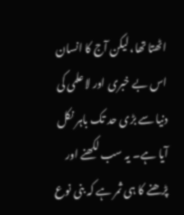اٹھتا تھا، لیکن آج کا انسان اس بے خبری اور لاعلمی کی دنیا سے بڑی حد تک باہر نکل آیا ہے۔ یہ سب لکھنے اور پڑھنے کا ہی ثمر ہے کہ بنی نوع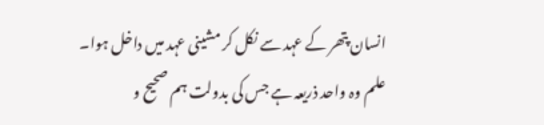انسان پتھر کے عہد سے نکل کر مشینی عہد میں داخل ہوا۔
علم وہ واحد ذریعہ ہے جس کی بدولت ہم صحیح و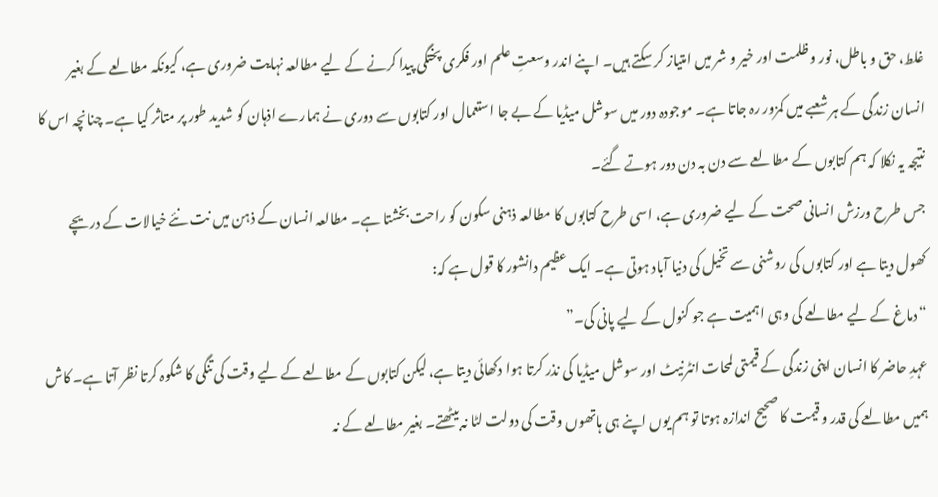غلط، حق و باطل، نور و ظلمت اور خیر و شر میں امتیاز کر سکتے ہیں۔ اپنے اندر وسعتِ علم اور فکری پختگی پیدا کرنے کے لیے مطالعہ نہایت ضروری ہے، کیونکہ مطالعے کے بغیر انسان زندگی کے ہر شعبے میں کمزور رہ جاتا ہے۔ موجودہ دور میں سوشل میڈیا کے بے جا استعمال اور کتابوں سے دوری نے ہمارے اذہان کو شدید طور پر متاثر کیا ہے۔ چنانچہ اس کا نتیجہ یہ نکلا کہ ہم کتابوں کے مطالعے سے دن بہ دن دور ہوتے گئے۔
جس طرح ورزش انسانی صحت کے لیے ضروری ہے، اسی طرح کتابوں کا مطالعہ ذہنی سکون کو راحت بخشتا ہے۔ مطالعہ انسان کے ذہن میں نت نئے خیالات کے دریچے کھول دیتا ہے اور کتابوں کی روشنی سے تخیل کی دنیا آباد ہوتی ہے۔ ایک عظیم دانشور کا قول ہے کہ:
“دماغ کے لیے مطالعے کی وہی اہمیت ہے جو کنول کے لیے پانی کی۔”
عہدِ حاضر کا انسان اپنی زندگی کے قیمتی لمحات انٹرنیٹ اور سوشل میڈیا کی نذر کرتا ہوا دکھائی دیتا ہے، لیکن کتابوں کے مطالعے کے لیے وقت کی تنگی کا شکوہ کرتا نظر آتا ہے۔ کاش ہمیں مطالعے کی قدر و قیمت کا صحیح اندازہ ہوتا تو ہم یوں اپنے ہی ہاتھوں وقت کی دولت لٹا نہ بیٹھتے۔ بغیر مطالعے کے نہ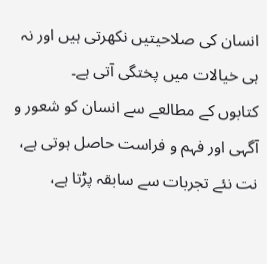انسان کی صلاحیتیں نکھرتی ہیں اور نہ ہی خیالات میں پختگی آتی ہے۔
کتابوں کے مطالعے سے انسان کو شعور و آگہی اور فہم و فراست حاصل ہوتی ہے، نت نئے تجربات سے سابقہ پڑتا ہے،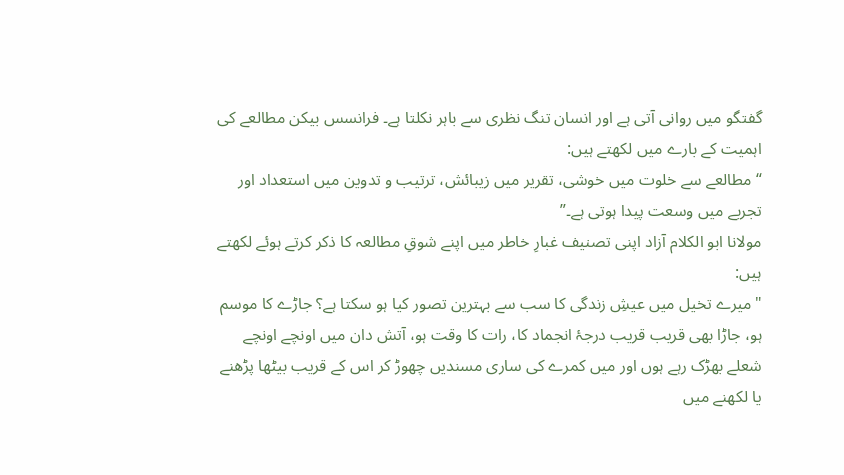گفتگو میں روانی آتی ہے اور انسان تنگ نظری سے باہر نکلتا ہے۔ فرانسس بیکن مطالعے کی اہمیت کے بارے میں لکھتے ہیں:
“مطالعے سے خلوت میں خوشی، تقریر میں زیبائش، ترتیب و تدوین میں استعداد اور تجربے میں وسعت پیدا ہوتی ہے۔”
مولانا ابو الکلام آزاد اپنی تصنیف غبارِ خاطر میں اپنے شوقِ مطالعہ کا ذکر کرتے ہوئے لکھتے ہیں:
"میرے تخیل میں عیشِ زندگی کا سب سے بہترین تصور کیا ہو سکتا ہے؟ جاڑے کا موسم ہو، جاڑا بھی قریب قریب درجۂ انجماد کا، رات کا وقت ہو، آتش دان میں اونچے اونچے شعلے بھڑک رہے ہوں اور میں کمرے کی ساری مسندیں چھوڑ کر اس کے قریب بیٹھا پڑھنے یا لکھنے میں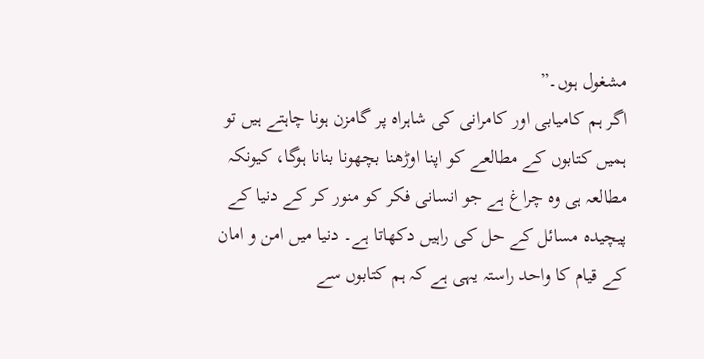مشغول ہوں۔”
اگر ہم کامیابی اور کامرانی کی شاہراہ پر گامزن ہونا چاہتے ہیں تو ہمیں کتابوں کے مطالعے کو اپنا اوڑھنا بچھونا بنانا ہوگا، کیونکہ مطالعہ ہی وہ چراغ ہے جو انسانی فکر کو منور کر کے دنیا کے پیچیدہ مسائل کے حل کی راہیں دکھاتا ہے۔ دنیا میں امن و امان کے قیام کا واحد راستہ یہی ہے کہ ہم کتابوں سے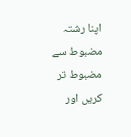اپنا رشتہ مضبوط سے مضبوط تر کریں اور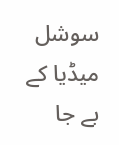سوشل میڈیا کے بے جا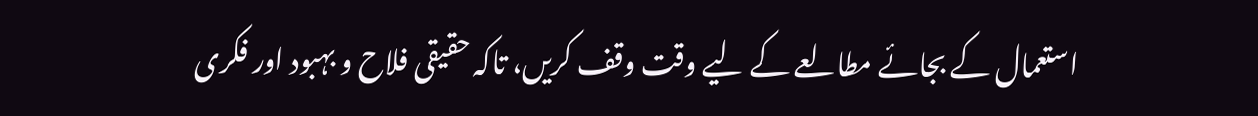استعمال کے بجائے مطالعے کے لیے وقت وقف کریں، تاکہ حقیقی فلاح و بہبود اور فکری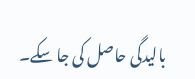بالیدگی حاصل کی جا سکے۔